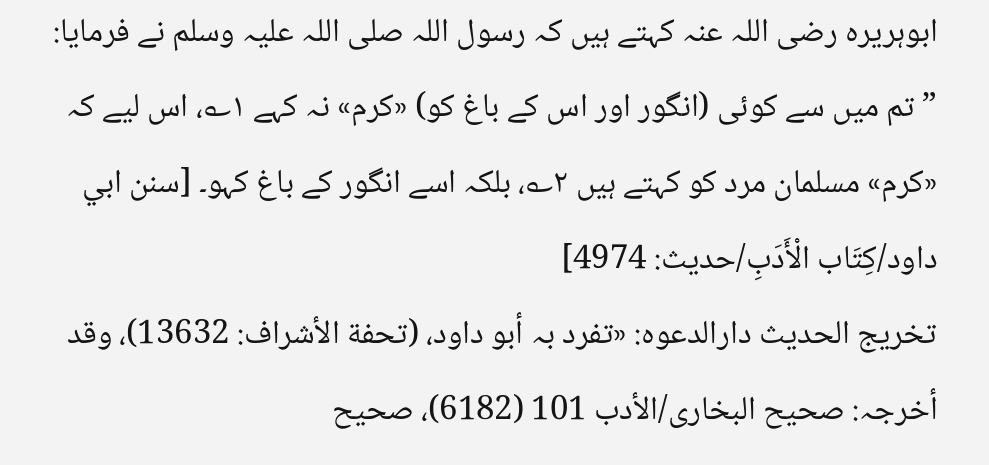ابوہریرہ رضی اللہ عنہ کہتے ہیں کہ رسول اللہ صلی اللہ علیہ وسلم نے فرمایا: ”تم میں سے کوئی (انگور اور اس کے باغ کو) «كرم» نہ کہے ۱؎، اس لیے کہ «كرم» مسلمان مرد کو کہتے ہیں ۲؎، بلکہ اسے انگور کے باغ کہو۔ [سنن ابي داود/كِتَاب الْأَدَبِ/حدیث: 4974]
تخریج الحدیث دارالدعوہ: «تفرد بہ أبو داود، (تحفة الأشراف: 13632)، وقد أخرجہ: صحیح البخاری/الأدب 101 (6182)، صحیح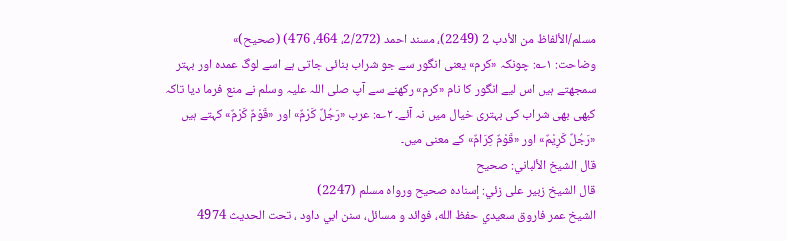مسلم/الألفاظ من الأدب 2 (2249)، مسند احمد (2/272، 464، 476) (صحیح)»
وضاحت: ۱؎: چونکہ «كرم» یعنی انگور سے جو شراب بنائی جاتی ہے اسے لوگ عمدہ اور بہتر سمجھتے ہیں اس لیے انگور کا نام «كرم» رکھنے سے آپ صلی اللہ علیہ وسلم نے منع فرما دیا تاکہ کبھی بھی شراب کی بہتری خیال میں نہ آئے۔ ۲؎: عرب «رَجُلٌ کَرْمٌ» اور «قَوْمٌ کَرْمٌ» کہتے ہیں «رَجُلٌ کَرِیْمٌ» اور «قَوْمٌ کِرَامٌ» کے معنی میں۔
قال الشيخ الألباني: صحيح
قال الشيخ زبير على زئي: إسناده صحيح ورواه مسلم (2247)
الشيخ عمر فاروق سعيدي حفظ الله، فوائد و مسائل، سنن ابي داود ، تحت الحديث 4974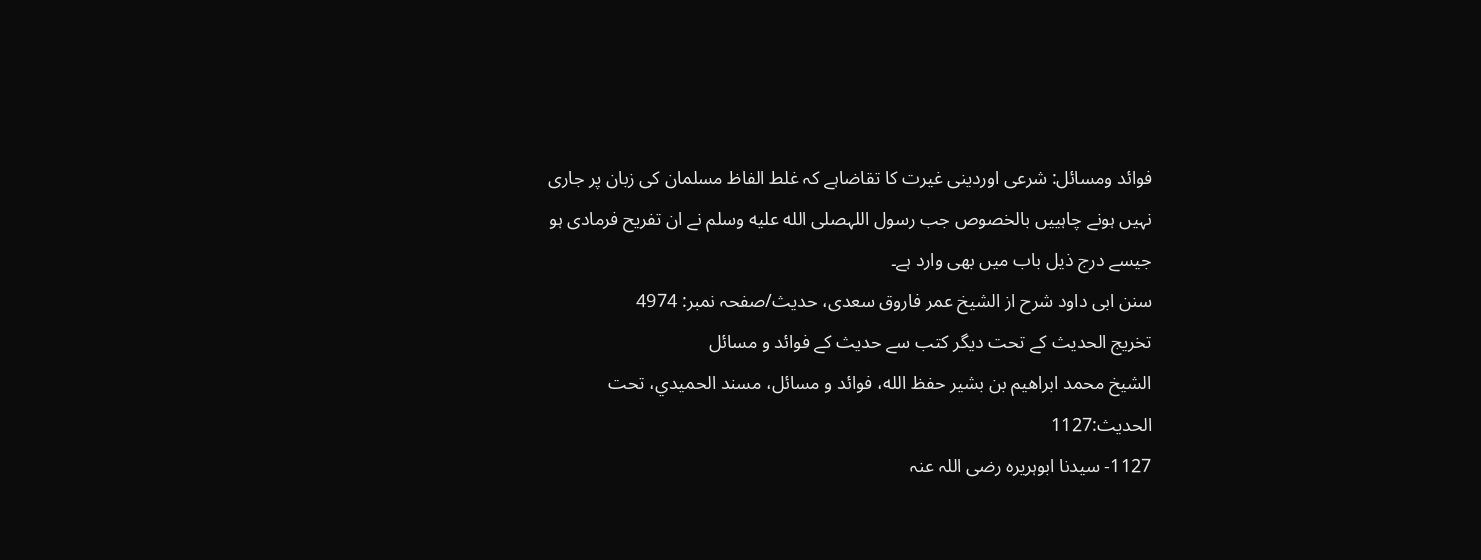فوائد ومسائل: شرعی اوردینی غیرت کا تقاضاہے کہ غلط الفاظ مسلمان کی زبان پر جاری نہیں ہونے چاہییں بالخصوص جب رسول اللہصلى الله عليه وسلم نے ان تفریح فرمادی ہو جیسے درج ذیل باب میں بھی وارد ہے۔
سنن ابی داود شرح از الشیخ عمر فاروق سعدی، حدیث/صفحہ نمبر: 4974
تخریج الحدیث کے تحت دیگر کتب سے حدیث کے فوائد و مسائل
الشيخ محمد ابراهيم بن بشير حفظ الله، فوائد و مسائل، مسند الحميدي، تحت الحديث:1127
1127- سیدنا ابوہریرہ رضی اللہ عنہ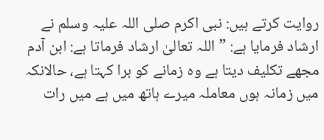روایت کرتے ہیں: نبی اکرم صلی اللہ علیہ وسلم نے ارشاد فرمایا ہے: ”اللہ تعالیٰ ارشاد فرماتا ہے: ابن آدم مجھے تکلیف دیتا ہے وہ زمانے کو برا کہتا ہے، حالانکہ میں زمانہ ہوں معاملہ میرے ہاتھ میں ہے میں رات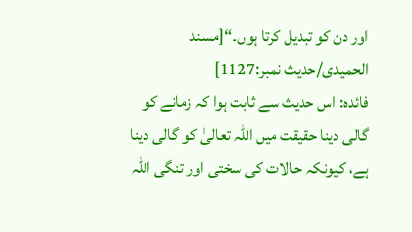اور دن کو تبدیل کرتا ہوں۔“[مسند الحمیدی/حدیث نمبر:1127]
فائدہ: اس حدیث سے ثابت ہوا کہ زمانے کو گالی دینا حقیقت میں اللہ تعالیٰ کو گالی دینا ہے، کیونکہ حالات کی سختی اور تنگی اللہ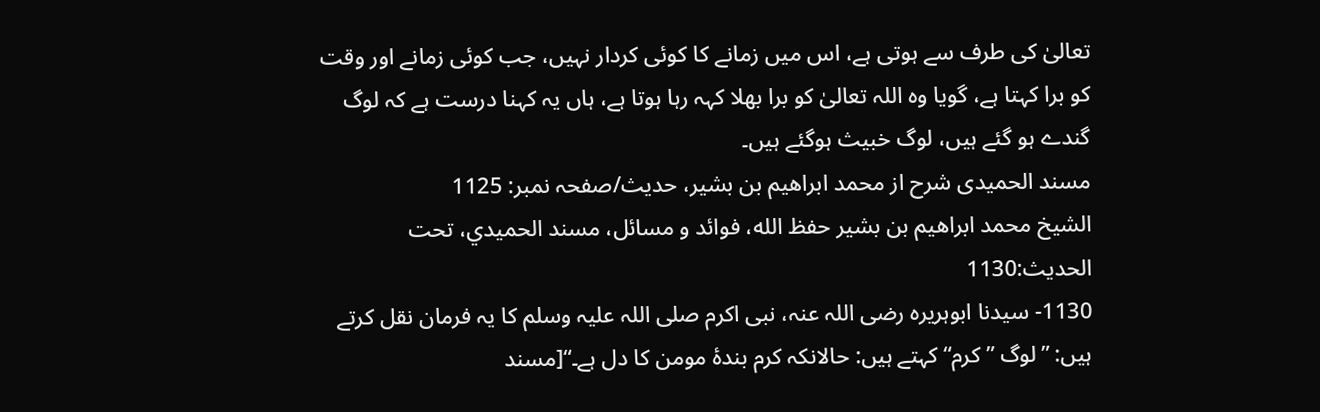تعالیٰ کی طرف سے ہوتی ہے، اس میں زمانے کا کوئی کردار نہیں، جب کوئی زمانے اور وقت کو برا کہتا ہے، گویا وہ اللہ تعالیٰ کو برا بھلا کہہ رہا ہوتا ہے، ہاں یہ کہنا درست ہے کہ لوگ گندے ہو گئے ہیں، لوگ خبیث ہوگئے ہیں۔
مسند الحمیدی شرح از محمد ابراهيم بن بشير، حدیث/صفحہ نمبر: 1125
الشيخ محمد ابراهيم بن بشير حفظ الله، فوائد و مسائل، مسند الحميدي، تحت الحديث:1130
1130- سیدنا ابوہریرہ رضی اللہ عنہ، نبی اکرم صلی اللہ علیہ وسلم کا یہ فرمان نقل کرتے ہیں: ”لوگ ”کرم“ کہتے ہیں: حالانکہ کرم بندۂ مومن کا دل ہے۔“[مسند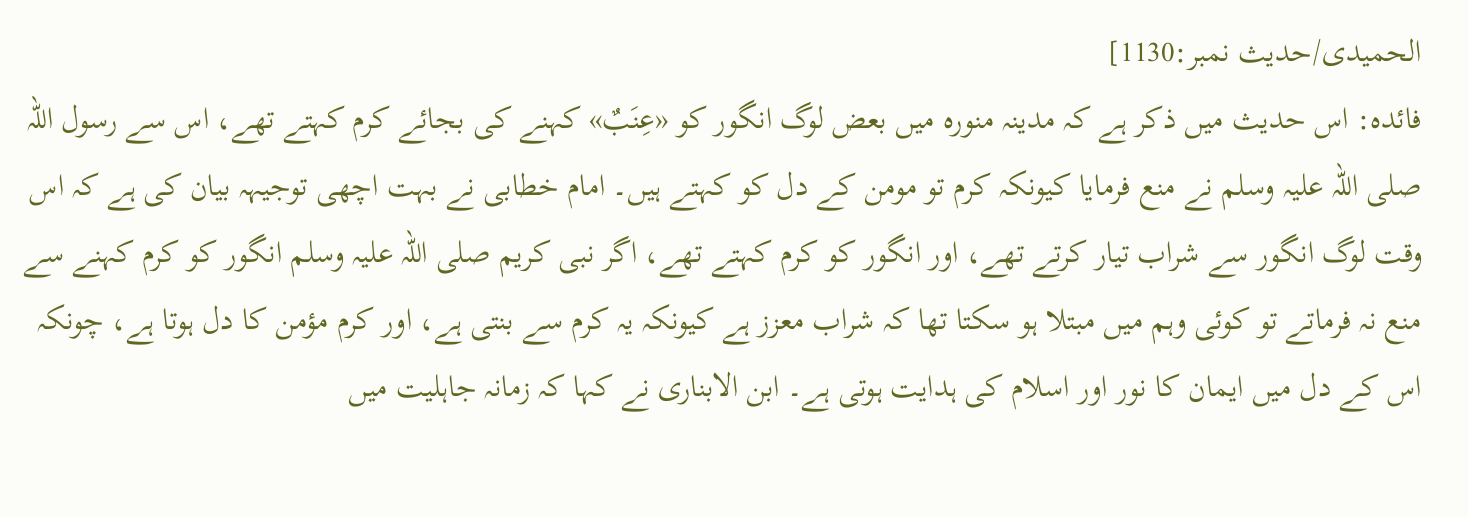الحمیدی/حدیث نمبر:1130]
فائدہ: اس حدیث میں ذکر ہے کہ مدینہ منورہ میں بعض لوگ انگور کو «عِنَبٌ» کہنے کی بجائے کرم کہتے تھے، اس سے رسول اللہ صلی اللہ علیہ وسلم نے منع فرمایا کیونکہ کرم تو مومن کے دل کو کہتے ہیں۔ امام خطابی نے بہت اچھی توجیہہ بیان کی ہے کہ اس وقت لوگ انگور سے شراب تیار کرتے تھے، اور انگور کو کرم کہتے تھے، اگر نبی کریم صلی اللہ علیہ وسلم انگور کو کرم کہنے سے منع نہ فرماتے تو کوئی وہم میں مبتلا ہو سکتا تھا کہ شراب معزز ہے کیونکہ یہ کرم سے بنتی ہے، اور کرم مؤمن کا دل ہوتا ہے، چونکہ اس کے دل میں ایمان کا نور اور اسلام کی ہدایت ہوتی ہے۔ ابن الابناری نے کہا کہ زمانہ جاہلیت میں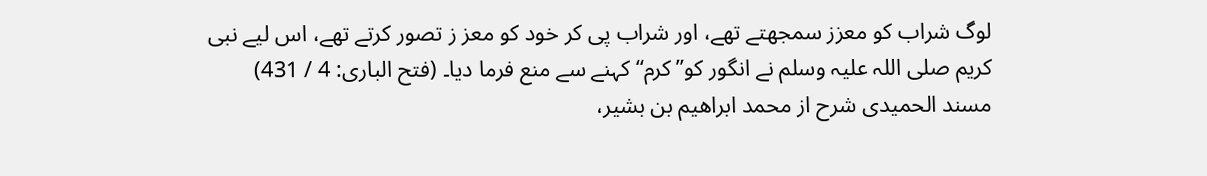لوگ شراب کو معزز سمجھتے تھے، اور شراب پی کر خود کو معز ز تصور کرتے تھے، اس لیے نبی کریم صلی اللہ علیہ وسلم نے انگور کو”کرم“ کہنے سے منع فرما دیا۔ (فتح الباری: 4 / 431)
مسند الحمیدی شرح از محمد ابراهيم بن بشير،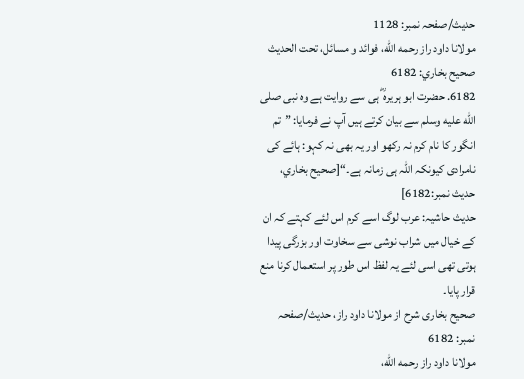حدیث/صفحہ نمبر: 1128
مولانا داود راز رحمه الله، فوائد و مسائل، تحت الحديث صحيح بخاري: 6182
6182. حضرت ابو ہریرہ ؓ ہی سے روایت ہے وہ نبی صلى الله عليه وسلم سے بیان کرتے ہیں آپ نے فرمایا: ”تم انگور کا نام کرم نہ رکھو اور یہ بھی نہ کہو: ہائے کی نامرادی کیونکہ اللہ ہی زمانہ ہے۔“[صحيح بخاري، حديث نمبر:6182]
حدیث حاشیہ: عرب لوگ اسے کرم اس لئے کہتے کہ ان کے خیال میں شراب نوشی سے سخاوت اور بزرگی پیدا ہوتی تھی اسی لئے یہ لفظ اس طور پر استعمال کرنا منع قرار پایا۔
صحیح بخاری شرح از مولانا داود راز، حدیث/صفحہ نمبر: 6182
مولانا داود راز رحمه الله،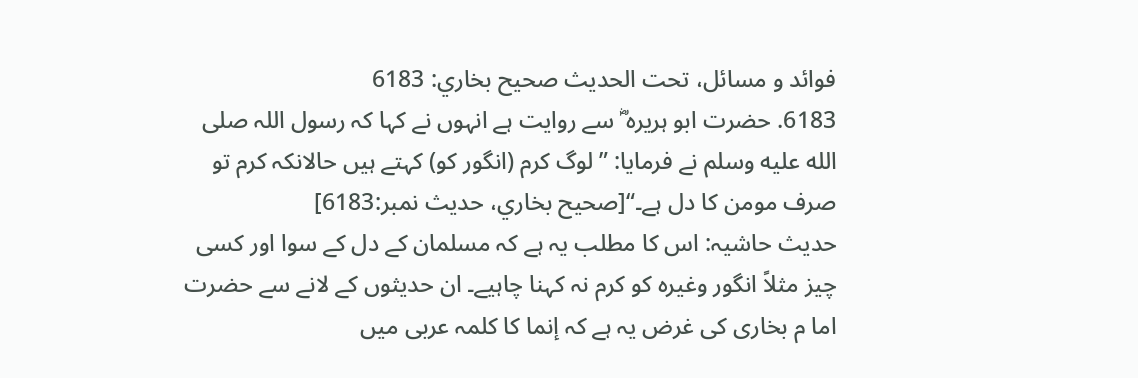فوائد و مسائل، تحت الحديث صحيح بخاري: 6183
6183. حضرت ابو ہریرہ ؓ سے روایت ہے انہوں نے کہا کہ رسول اللہ صلى الله عليه وسلم نے فرمایا: ”لوگ کرم (انگور کو) کہتے ہیں حالانکہ کرم تو صرف مومن کا دل ہے۔“[صحيح بخاري، حديث نمبر:6183]
حدیث حاشیہ: اس کا مطلب یہ ہے کہ مسلمان کے دل کے سوا اور کسی چیز مثلاً انگور وغیرہ کو کرم نہ کہنا چاہیے۔ ان حدیثوں کے لانے سے حضرت اما م بخاری کی غرض یہ ہے کہ إنما کا کلمہ عربی میں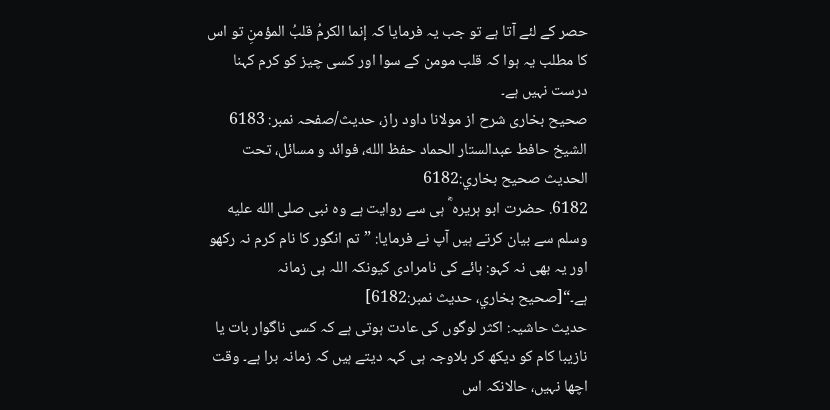حصر کے لئے آتا ہے تو جب یہ فرمایا کہ إنما الکرمُ قلبُ المؤمنِ تو اس کا مطلب یہ ہوا کہ قلب مومن کے سوا اور کسی چیز کو کرم کہنا درست نہیں ہے۔
صحیح بخاری شرح از مولانا داود راز، حدیث/صفحہ نمبر: 6183
الشيخ حافط عبدالستار الحماد حفظ الله، فوائد و مسائل، تحت الحديث صحيح بخاري:6182
6182. حضرت ابو ہریرہ ؓ ہی سے روایت ہے وہ نبی صلى الله عليه وسلم سے بیان کرتے ہیں آپ نے فرمایا: ”تم انگور کا نام کرم نہ رکھو اور یہ بھی نہ کہو: ہائے کی نامرادی کیونکہ اللہ ہی زمانہ ہے۔“[صحيح بخاري، حديث نمبر:6182]
حدیث حاشیہ: اکثر لوگوں کی عادت ہوتی ہے کہ کسی ناگوار بات یا نازیبا کام کو دیکھ کر بلاوجہ ہی کہہ دیتے ہیں کہ زمانہ برا ہے۔ وقت اچھا نہیں، حالانکہ اس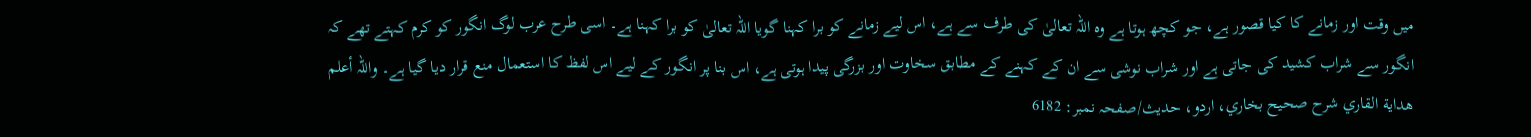میں وقت اور زمانے کا کیا قصور ہے، جو کچھ ہوتا ہے وہ اللہ تعالیٰ کی طرف سے ہے، اس لیے زمانے کو برا کہنا گویا اللہ تعالیٰ کو برا کہنا ہے۔ اسی طرح عرب لوگ انگور کو کرم کہتے تھے کہ انگور سے شراب کشید کی جاتی ہے اور شراب نوشی سے ان کے کہنے کے مطابق سخاوت اور بزرگی پیدا ہوتی ہے، اس بنا پر انگور کے لیے اس لفظ کا استعمال منع قرار دیا گیا ہے۔ واللہ أعلم
هداية القاري شرح صحيح بخاري، اردو، حدیث/صفحہ نمبر: 6182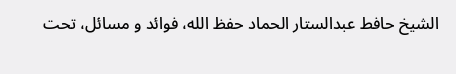الشيخ حافط عبدالستار الحماد حفظ الله، فوائد و مسائل، تحت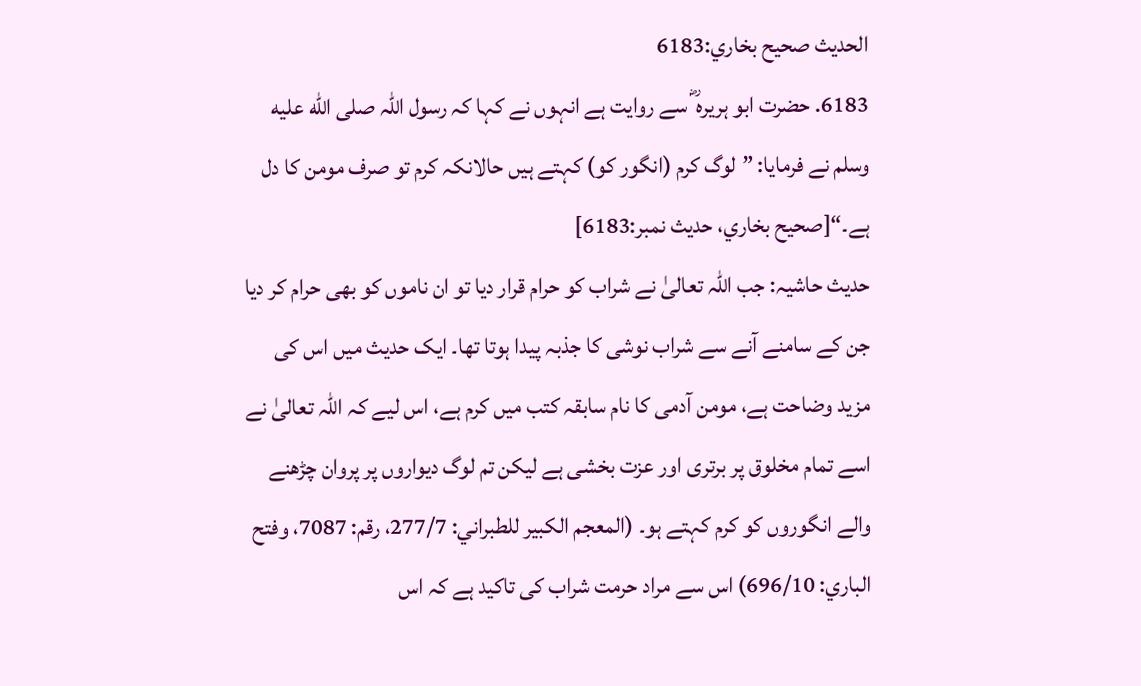الحديث صحيح بخاري:6183
6183. حضرت ابو ہریرہ ؓ سے روایت ہے انہوں نے کہا کہ رسول اللہ صلى الله عليه وسلم نے فرمایا: ”لوگ کرم (انگور کو) کہتے ہیں حالانکہ کرم تو صرف مومن کا دل ہے۔“[صحيح بخاري، حديث نمبر:6183]
حدیث حاشیہ: جب اللہ تعالیٰ نے شراب کو حرام قرار دیا تو ان ناموں کو بھی حرام کر دیا جن کے سامنے آنے سے شراب نوشی کا جذبہ پیدا ہوتا تھا۔ ایک حدیث میں اس کی مزید وضاحت ہے، مومن آدمی کا نام سابقہ کتب میں کرم ہے، اس لیے کہ اللہ تعالیٰ نے اسے تمام مخلوق پر برتری اور عزت بخشی ہے لیکن تم لوگ دیواروں پر پروان چڑھنے والے انگوروں کو کرم کہتے ہو۔ (المعجم الکبیر للطبراني: 277/7، رقم: 7087، وفتح الباري: 696/10) اس سے مراد حرمت شراب کی تاکید ہے کہ اس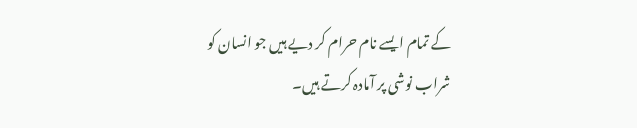کے تمام ایسے نام حرام کر دیے ہیں جو انسان کو شراب نوشی پر آمادہ کرتے ہیں۔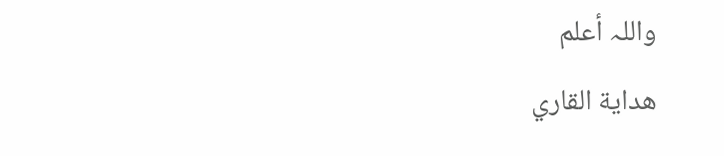واللہ أعلم
هداية القاري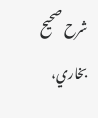شرح صحيح بخاري،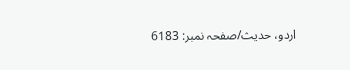اردو، حدیث/صفحہ نمبر: 6183